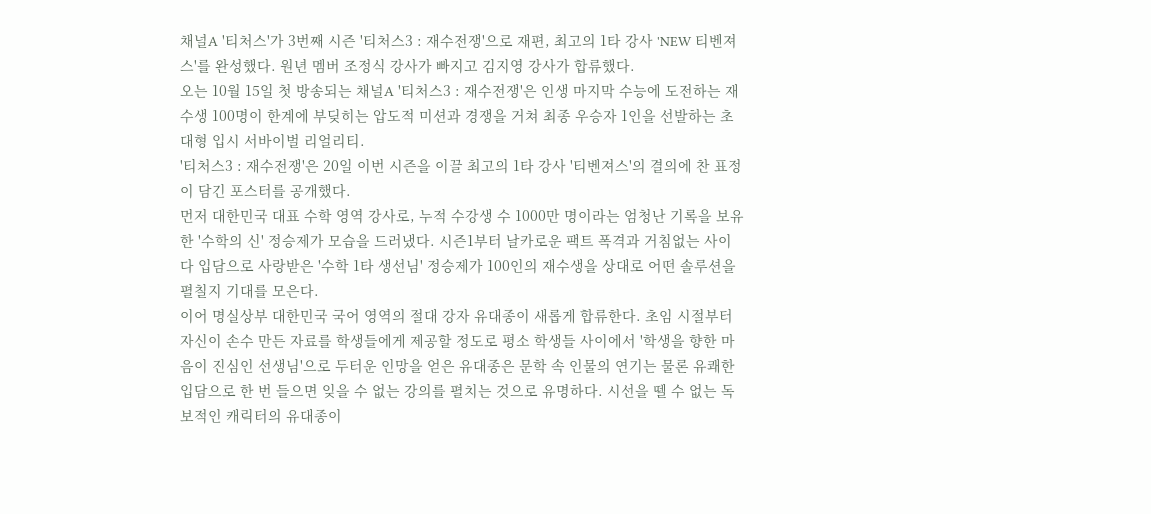채널A '티처스'가 3번째 시즌 '티처스3 : 재수전쟁'으로 재편, 최고의 1타 강사 'NEW 티벤져스'를 완성했다. 원년 멤버 조정식 강사가 빠지고 김지영 강사가 합류했다.
오는 10월 15일 첫 방송되는 채널A '티처스3 : 재수전쟁'은 인생 마지막 수능에 도전하는 재수생 100명이 한계에 부딪히는 압도적 미션과 경쟁을 거쳐 최종 우승자 1인을 선발하는 초대형 입시 서바이벌 리얼리티.
'티처스3 : 재수전쟁'은 20일 이번 시즌을 이끌 최고의 1타 강사 '티벤져스'의 결의에 찬 표정이 담긴 포스터를 공개했다.
먼저 대한민국 대표 수학 영역 강사로, 누적 수강생 수 1000만 명이라는 엄청난 기록을 보유한 '수학의 신' 정승제가 모습을 드러냈다. 시즌1부터 날카로운 팩트 폭격과 거침없는 사이다 입담으로 사랑받은 '수학 1타 생선님' 정승제가 100인의 재수생을 상대로 어떤 솔루션을 펼칠지 기대를 모은다.
이어 명실상부 대한민국 국어 영역의 절대 강자 유대종이 새롭게 합류한다. 초임 시절부터 자신이 손수 만든 자료를 학생들에게 제공할 정도로 평소 학생들 사이에서 '학생을 향한 마음이 진심인 선생님'으로 두터운 인망을 얻은 유대종은 문학 속 인물의 연기는 물론 유쾌한 입담으로 한 번 들으면 잊을 수 없는 강의를 펼치는 것으로 유명하다. 시선을 뗄 수 없는 독보적인 캐릭터의 유대종이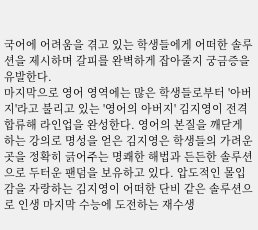국어에 어려움을 겪고 있는 학생들에게 어떠한 솔루션을 제시하며 갈피를 완벽하게 잡아줄지 궁금증을 유발한다.
마지막으로 영어 영역에는 많은 학생들로부터 '아버지'라고 불리고 있는 '영어의 아버지' 김지영이 전격 합류해 라인업을 완성한다. 영어의 본질을 깨닫게 하는 강의로 명성을 얻은 김지영은 학생들의 가려운 곳을 정확히 긁어주는 명쾌한 해법과 든든한 솔루션으로 두터운 팬덤을 보유하고 있다. 압도적인 몰입감을 자랑하는 김지영이 어떠한 단비 같은 솔루션으로 인생 마지막 수능에 도전하는 재수생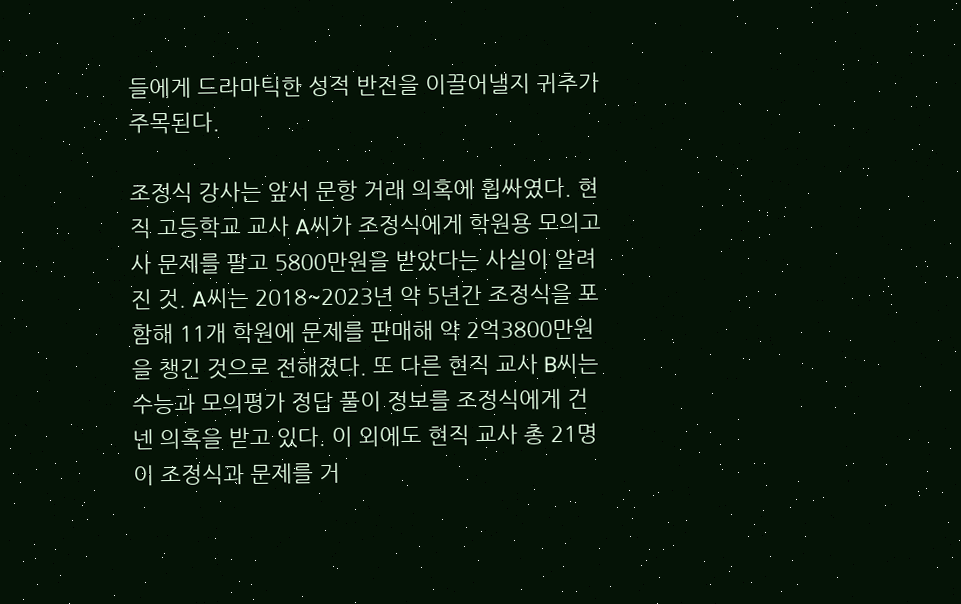들에게 드라마틱한 성적 반전을 이끌어낼지 귀추가 주목된다.

조정식 강사는 앞서 문항 거래 의혹에 휩싸였다. 현직 고등학교 교사 A씨가 조정식에게 학원용 모의고사 문제를 팔고 5800만원을 받았다는 사실이 알려진 것. A씨는 2018~2023년 약 5년간 조정식을 포함해 11개 학원에 문제를 판매해 약 2억3800만원을 챙긴 것으로 전해졌다. 또 다른 현직 교사 B씨는 수능과 모의평가 정답 풀이 정보를 조정식에게 건넨 의혹을 받고 있다. 이 외에도 현직 교사 총 21명이 조정식과 문제를 거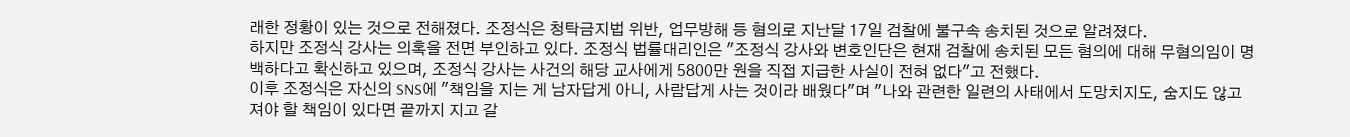래한 정황이 있는 것으로 전해졌다. 조정식은 청탁금지법 위반, 업무방해 등 혐의로 지난달 17일 검찰에 불구속 송치된 것으로 알려졌다.
하지만 조정식 강사는 의혹을 전면 부인하고 있다. 조정식 법률대리인은 "조정식 강사와 변호인단은 현재 검찰에 송치된 모든 혐의에 대해 무혐의임이 명백하다고 확신하고 있으며, 조정식 강사는 사건의 해당 교사에게 5800만 원을 직접 지급한 사실이 전혀 없다"고 전했다.
이후 조정식은 자신의 SNS에 "책임을 지는 게 남자답게 아니, 사람답게 사는 것이라 배웠다"며 "나와 관련한 일련의 사태에서 도망치지도, 숨지도 않고 져야 할 책임이 있다면 끝까지 지고 갈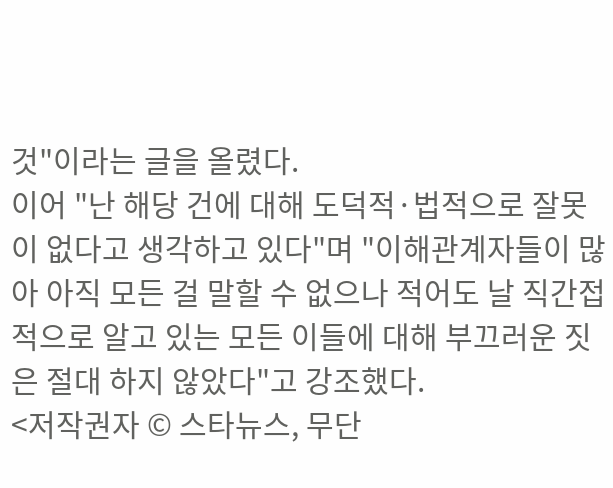것"이라는 글을 올렸다.
이어 "난 해당 건에 대해 도덕적·법적으로 잘못이 없다고 생각하고 있다"며 "이해관계자들이 많아 아직 모든 걸 말할 수 없으나 적어도 날 직간접적으로 알고 있는 모든 이들에 대해 부끄러운 짓은 절대 하지 않았다"고 강조했다.
<저작권자 © 스타뉴스, 무단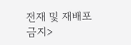전재 및 재배포 금지>